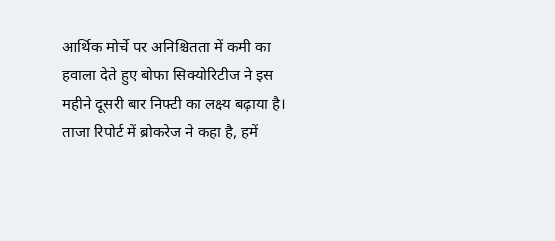आर्थिक मोर्चे पर अनिश्चितता में कमी का हवाला देते हुए बोफा सिक्योरिटीज ने इस महीने दूसरी बार निफ्टी का लक्ष्य बढ़ाया है।
ताजा रिपोर्ट में ब्रोकरेज ने कहा है, हमें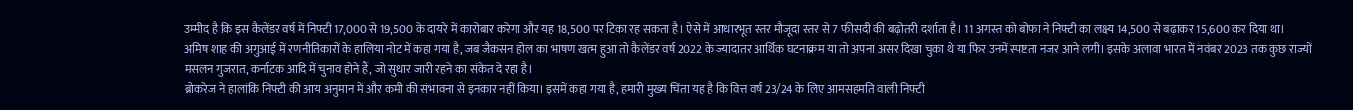उम्मीद है कि इस कैलेंडर वर्ष में निफ्टी 17,000 से 19,500 के दायरे में कारोबार करेगा और यह 18,500 पर टिका रह सकता है। ऐसे में आधारभूत स्तर मौजूदा स्तर से 7 फीसदी की बढ़ोतरी दर्शाता है। 11 अगस्त को बोफा ने निफ्टी का लक्ष्य 14,500 से बढ़ाकर 15,600 कर दिया था।
अमिष शाह की अगुआई में रणनीतिकारों के हालिया नोट में कहा गया है, जब जैकसन होल का भाषण खत्म हुआ तो कैलेंडर वर्ष 2022 के ज्यादातर आर्थिक घटनाक्रम या तो अपना असर दिखा चुका थे या फिर उनमें स्पष्टता नजर आने लगी। इसके अलावा भारत में नवंबर 2023 तक कुछ राज्यों मसलन गुजरात, कर्नाटक आदि में चुनाव होने हैं, जो सुधार जारी रहने का संकेत दे रहा है।
ब्रोकरेज ने हालांकि निफ्टी की आय अनुमान में और कमी की संभावना से इनकार नहीं किया। इसमें कहा गया है, हमारी मुख्य चिंता यह है कि वित्त वर्ष 23/24 के लिए आमसहमति वाली निफ्टी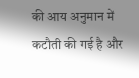की आय अनुमान में कटौती की गई है और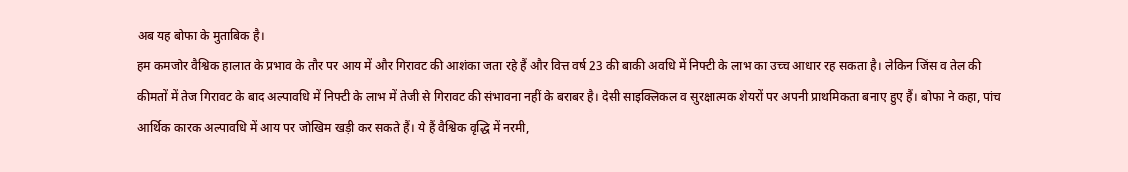अब यह बोफा के मुताबिक है।
हम कमजोर वैश्विक हालात के प्रभाव के तौर पर आय में और गिरावट की आशंका जता रहे हैं और वित्त वर्ष 23 की बाकी अवधि में निफ्टी के लाभ का उच्च आधार रह सकता है। लेकिन जिंस व तेल की कीमतों में तेज गिरावट के बाद अल्पावधि में निफ्टी के लाभ में तेजी से गिरावट की संभावना नहीं के बराबर है। देसी साइक्लिकल व सुरक्षात्मक शेयरों पर अपनी प्राथमिकता बनाए हुए हैं। बोफा ने कहा, पांच आर्थिक कारक अल्पावधि में आय पर जोखिम खड़ी कर सकते हैं। ये हैं वैश्विक वृद्धि में नरमी,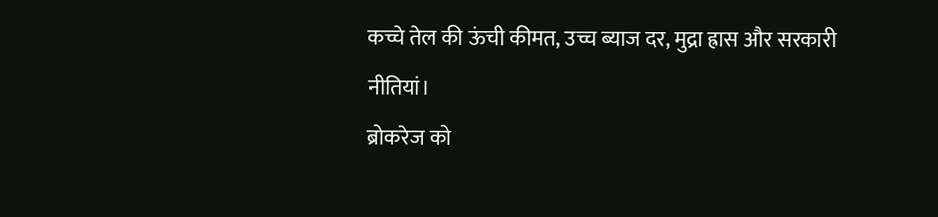कच्चे तेल की ऊंची कीमत, उच्च ब्याज दर, मुद्रा ह्रास और सरकारी नीतियां।
ब्रोकरेज को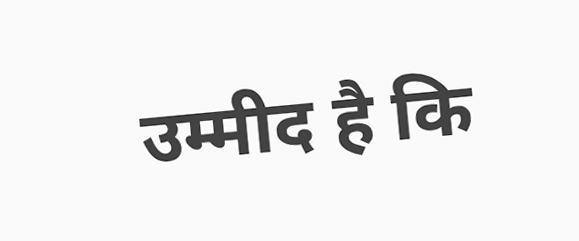उम्मीद है कि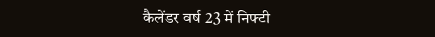कैलेंडर वर्ष 23 में निफ्टी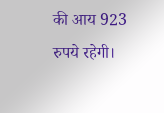की आय 923 रुपये रहेगी।